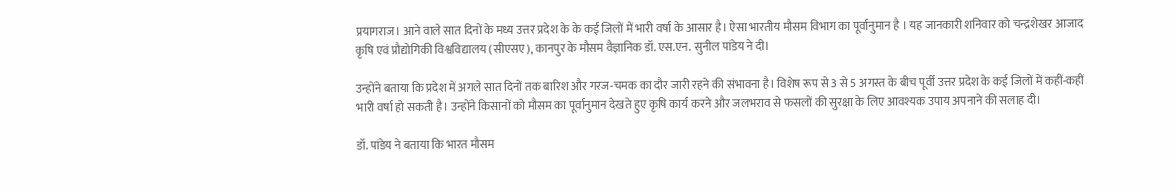प्रयागराज। आने वाले सात दिनों के मध्य उत्तर प्रदेश के के कई जिलों में भारी वर्षा के आसार है। ऐसा भारतीय मौसम विभाग का पूर्वानुमान है । यह जानकारी शनिवार को चन्द्रशेखर आजाद कृषि एवं प्रौद्योगिकी विश्वविद्यालय (सीएसए), कानपुर के मौसम वैज्ञानिक डॉ. एस.एन. सुनील पांडेय ने दी।

उन्होंने बताया कि प्रदेश में अगले सात दिनों तक बारिश और गरज-चमक का दौर जारी रहने की संभावना है। विशेष रूप से 3 से 5 अगस्त के बीच पूर्वी उत्तर प्रदेश के कई जिलों में कहीं-कहीं भारी वर्षा हो सकती है। उन्होंने किसानों को मौसम का पूर्वानुमान देखते हुए कृषि कार्य करने और जलभराव से फसलों की सुरक्षा के लिए आवश्यक उपाय अपनाने की सलाह दी।

डॉ. पांडेय ने बताया कि भारत मौसम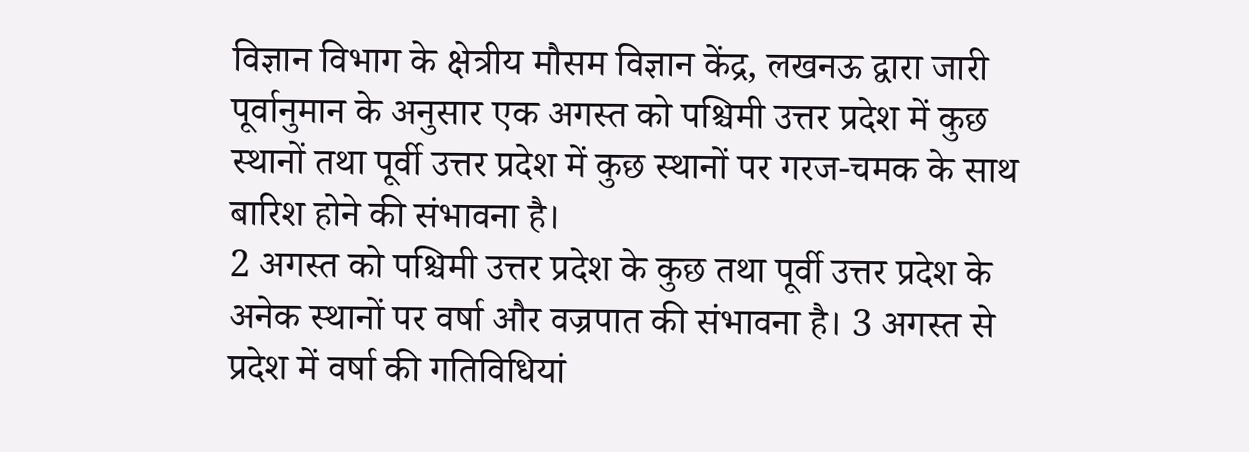विज्ञान विभाग के क्षेत्रीय मौसम विज्ञान केंद्र, लखनऊ द्वारा जारी पूर्वानुमान के अनुसार एक अगस्त को पश्चिमी उत्तर प्रदेश में कुछ स्थानों तथा पूर्वी उत्तर प्रदेश में कुछ स्थानों पर गरज-चमक के साथ बारिश होने की संभावना है।
2 अगस्त को पश्चिमी उत्तर प्रदेश के कुछ तथा पूर्वी उत्तर प्रदेश के अनेक स्थानों पर वर्षा और वज्रपात की संभावना है। 3 अगस्त से प्रदेश में वर्षा की गतिविधियां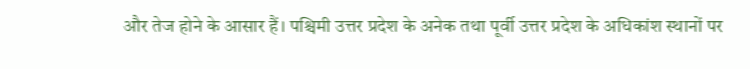और तेज होने के आसार हैं। पश्चिमी उत्तर प्रदेश के अनेक तथा पूर्वी उत्तर प्रदेश के अधिकांश स्थानों पर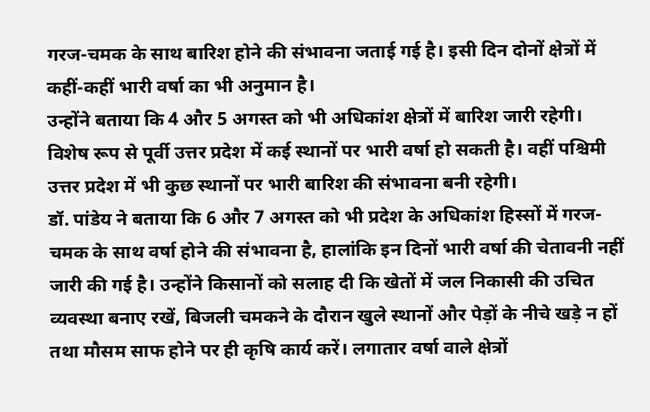गरज-चमक के साथ बारिश होने की संभावना जताई गई है। इसी दिन दोनों क्षेत्रों में कहीं-कहीं भारी वर्षा का भी अनुमान है।
उन्होंने बताया कि 4 और 5 अगस्त को भी अधिकांश क्षेत्रों में बारिश जारी रहेगी। विशेष रूप से पूर्वी उत्तर प्रदेश में कई स्थानों पर भारी वर्षा हो सकती है। वहीं पश्चिमी उत्तर प्रदेश में भी कुछ स्थानों पर भारी बारिश की संभावना बनी रहेगी।
डॉ. पांडेय ने बताया कि 6 और 7 अगस्त को भी प्रदेश के अधिकांश हिस्सों में गरज-चमक के साथ वर्षा होने की संभावना है, हालांकि इन दिनों भारी वर्षा की चेतावनी नहीं जारी की गई है। उन्होंने किसानों को सलाह दी कि खेतों में जल निकासी की उचित व्यवस्था बनाए रखें, बिजली चमकने के दौरान खुले स्थानों और पेड़ों के नीचे खड़े न हों तथा मौसम साफ होने पर ही कृषि कार्य करें। लगातार वर्षा वाले क्षेत्रों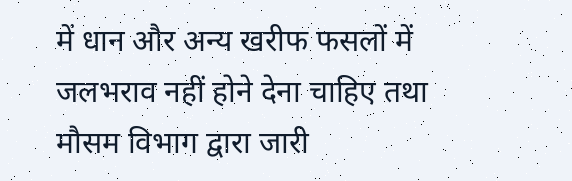में धान और अन्य खरीफ फसलों में जलभराव नहीं होने देना चाहिए तथा मौसम विभाग द्वारा जारी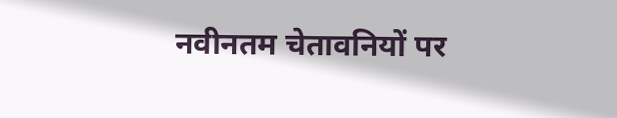नवीनतम चेतावनियों पर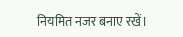नियमित नजर बनाए रखें।